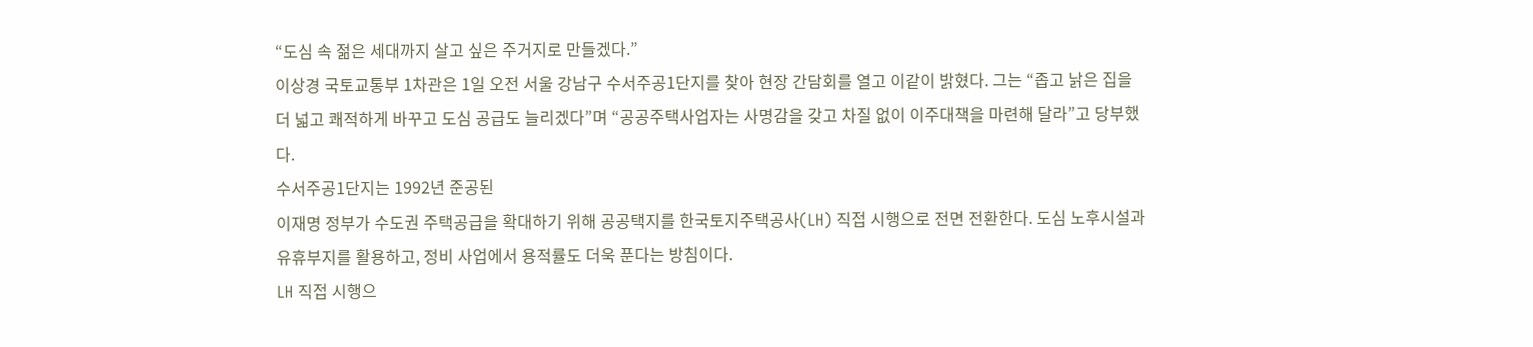“도심 속 젊은 세대까지 살고 싶은 주거지로 만들겠다.”
이상경 국토교통부 1차관은 1일 오전 서울 강남구 수서주공1단지를 찾아 현장 간담회를 열고 이같이 밝혔다. 그는 “좁고 낡은 집을 더 넓고 쾌적하게 바꾸고 도심 공급도 늘리겠다”며 “공공주택사업자는 사명감을 갖고 차질 없이 이주대책을 마련해 달라”고 당부했다.
수서주공1단지는 1992년 준공된
이재명 정부가 수도권 주택공급을 확대하기 위해 공공택지를 한국토지주택공사(LH) 직접 시행으로 전면 전환한다. 도심 노후시설과 유휴부지를 활용하고, 정비 사업에서 용적률도 더욱 푼다는 방침이다.
LH 직접 시행으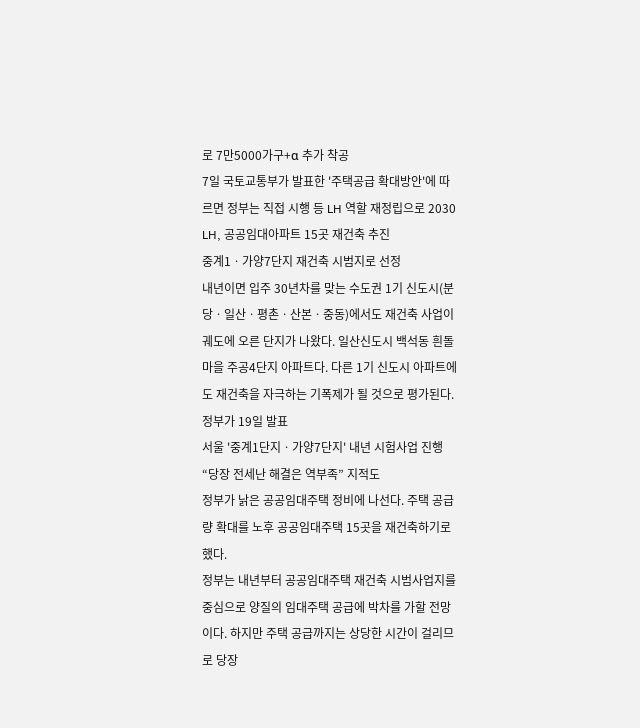로 7만5000가구+α 추가 착공
7일 국토교통부가 발표한 '주택공급 확대방안'에 따르면 정부는 직접 시행 등 LH 역할 재정립으로 2030
LH, 공공임대아파트 15곳 재건축 추진
중계1ㆍ가양7단지 재건축 시범지로 선정
내년이면 입주 30년차를 맞는 수도권 1기 신도시(분당ㆍ일산ㆍ평촌ㆍ산본ㆍ중동)에서도 재건축 사업이 궤도에 오른 단지가 나왔다. 일산신도시 백석동 흰돌마을 주공4단지 아파트다. 다른 1기 신도시 아파트에도 재건축을 자극하는 기폭제가 될 것으로 평가된다.
정부가 19일 발표
서울 '중계1단지ㆍ가양7단지' 내년 시험사업 진행 “당장 전세난 해결은 역부족” 지적도
정부가 낡은 공공임대주택 정비에 나선다. 주택 공급량 확대를 노후 공공임대주택 15곳을 재건축하기로 했다.
정부는 내년부터 공공임대주택 재건축 시범사업지를 중심으로 양질의 임대주택 공급에 박차를 가할 전망이다. 하지만 주택 공급까지는 상당한 시간이 걸리므로 당장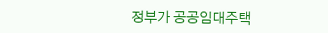정부가 공공임대주택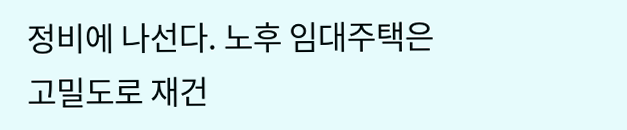정비에 나선다. 노후 임대주택은 고밀도로 재건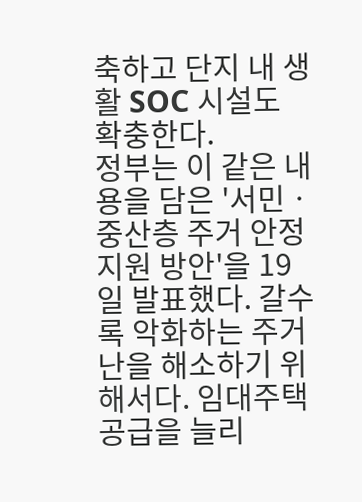축하고 단지 내 생활 SOC 시설도 확충한다.
정부는 이 같은 내용을 담은 '서민ㆍ중산층 주거 안정 지원 방안'을 19일 발표했다. 갈수록 악화하는 주거난을 해소하기 위해서다. 임대주택 공급을 늘리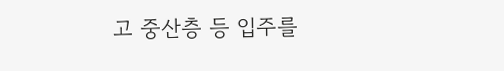고 중산층 등 입주를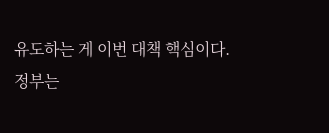유도하는 게 이번 대책 핵심이다.
정부는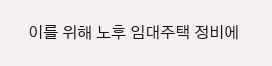이를 위해 노후 임대주택 정비에